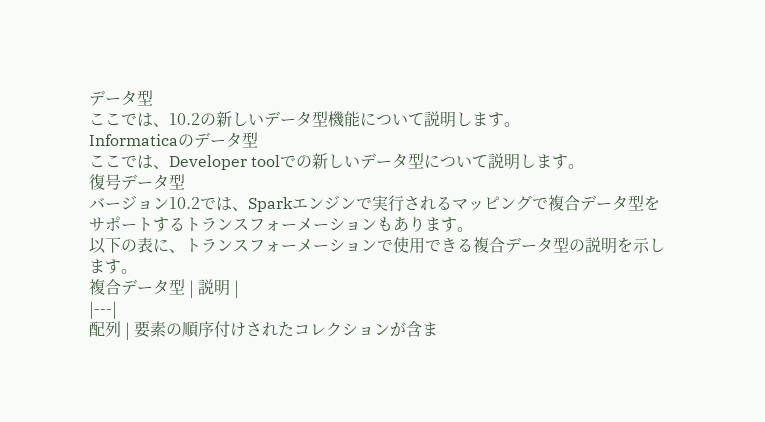データ型
ここでは、10.2の新しいデータ型機能について説明します。
Informaticaのデータ型
ここでは、Developer toolでの新しいデータ型について説明します。
復号データ型
バージョン10.2では、Sparkエンジンで実行されるマッピングで複合データ型をサポートするトランスフォーメーションもあります。
以下の表に、トランスフォーメーションで使用できる複合データ型の説明を示します。
複合データ型 | 説明 |
|---|
配列 | 要素の順序付けされたコレクションが含ま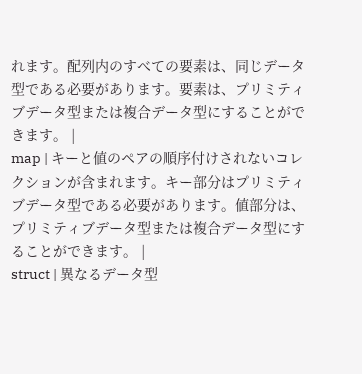れます。配列内のすべての要素は、同じデータ型である必要があります。要素は、プリミティブデータ型または複合データ型にすることができます。 |
map | キーと値のペアの順序付けされないコレクションが含まれます。キー部分はプリミティブデータ型である必要があります。値部分は、プリミティブデータ型または複合データ型にすることができます。 |
struct | 異なるデータ型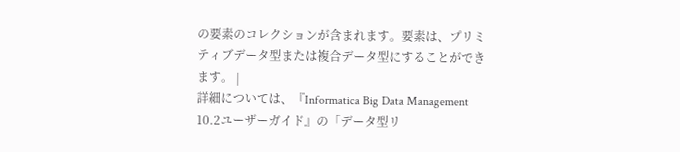の要素のコレクションが含まれます。要素は、プリミティブデータ型または複合データ型にすることができます。 |
詳細については、『Informatica Big Data Management 10.2ユーザーガイド』の「データ型リ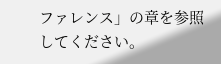ファレンス」の章を参照してください。